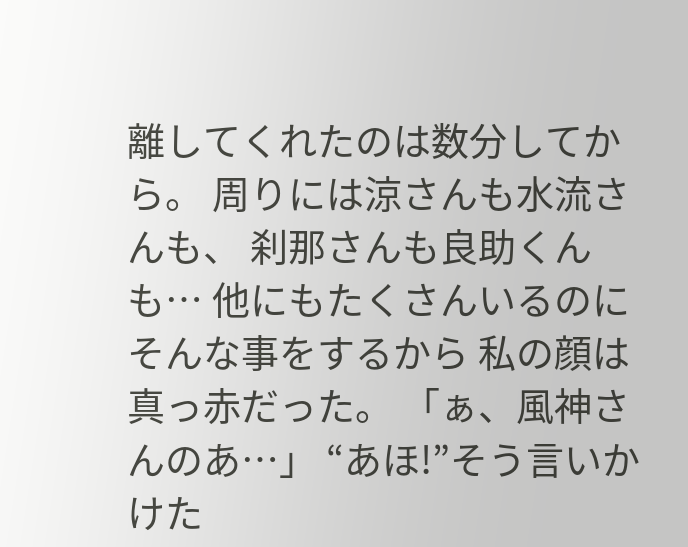離してくれたのは数分してから。 周りには涼さんも水流さんも、 刹那さんも良助くんも… 他にもたくさんいるのに そんな事をするから 私の顔は真っ赤だった。 「ぁ、風神さんのあ…」 “あほ!”そう言いかけた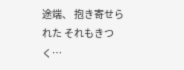途端、 抱き寄せられた それもきつく…